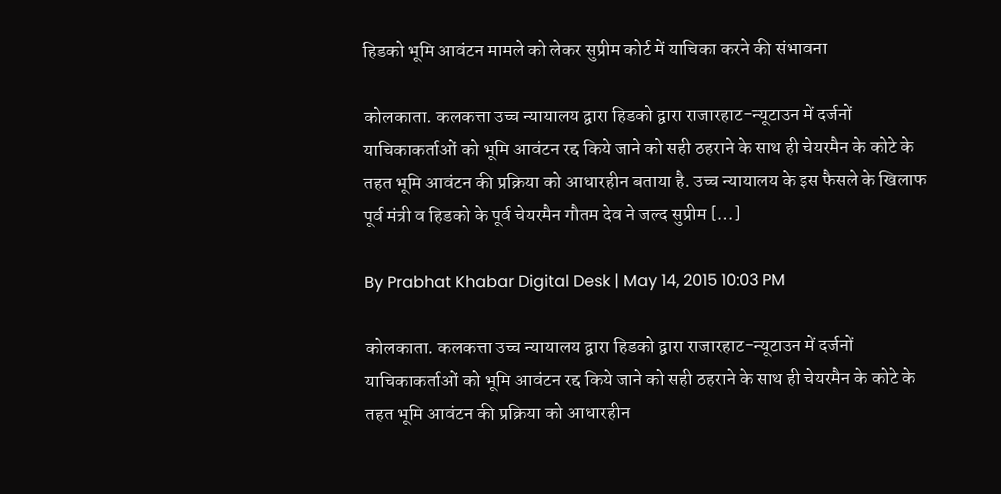हिडको भूमि आवंटन मामले को लेकर सुप्रीम कोर्ट में याचिका करने की संभावना

कोलकाता. कलकत्ता उच्च न्यायालय द्वारा हिडको द्वारा राजारहाट-न्यूटाउन में दर्जनों याचिकाकर्ताओं को भूमि आवंटन रद्द किये जाने को सही ठहराने के साथ ही चेयरमैन के कोटे के तहत भूमि आवंटन की प्रक्रिया को आधारहीन बताया है. उच्च न्यायालय के इस फैसले के खिलाफ पूर्व मंत्री व हिडको के पूर्व चेयरमैन गौतम देव ने जल्द सुप्रीम […]

By Prabhat Khabar Digital Desk | May 14, 2015 10:03 PM

कोलकाता. कलकत्ता उच्च न्यायालय द्वारा हिडको द्वारा राजारहाट-न्यूटाउन में दर्जनों याचिकाकर्ताओं को भूमि आवंटन रद्द किये जाने को सही ठहराने के साथ ही चेयरमैन के कोटे के तहत भूमि आवंटन की प्रक्रिया को आधारहीन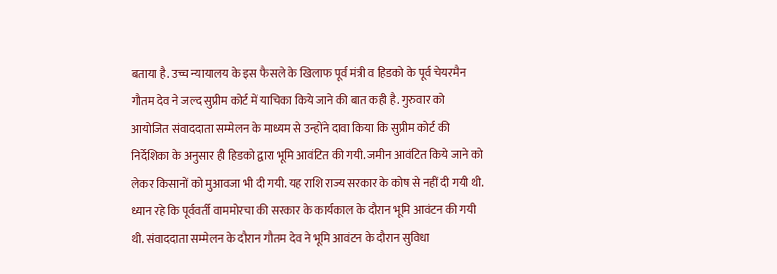बताया है. उच्च न्यायालय के इस फैसले के खिलाफ पूर्व मंत्री व हिडको के पूर्व चेयरमैन गौतम देव ने जल्द सुप्रीम कोर्ट में याचिका किये जाने की बात कही है. गुरुवार को आयोजित संवाददाता सम्मेलन के माध्यम से उन्होंने दावा किया कि सुप्रीम कोर्ट की निर्देशिका के अनुसार ही हिडको द्वारा भूमि आवंटित की गयी. जमीन आवंटित किये जाने को लेकर किसानों को मुआवजा भी दी गयी. यह राशि राज्य सरकार के कोष से नहीं दी गयी थी. ध्यान रहे कि पूर्ववर्ती वाममोरचा की सरकार के कार्यकाल के दौरान भूमि आवंटन की गयी थी. संवाददाता सम्मेलन के दौरान गौतम देव ने भूमि आवंटन के दौरान सुविधा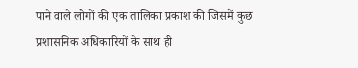पाने वाले लोगों की एक तालिका प्रकाश की जिसमें कुछ प्रशासनिक अधिकारियों के साथ ही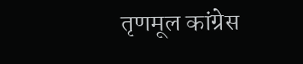तृणमूल कांग्रेस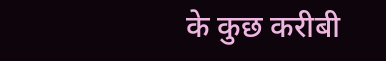के कुछ करीबी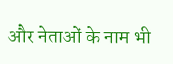और नेताओं के नाम भी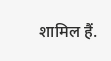शामिल हैं.